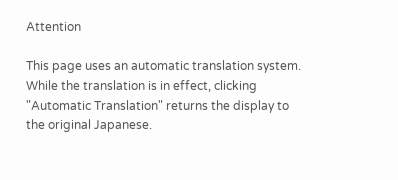Attention

This page uses an automatic translation system.
While the translation is in effect, clicking "Automatic Translation" returns the display to the original Japanese.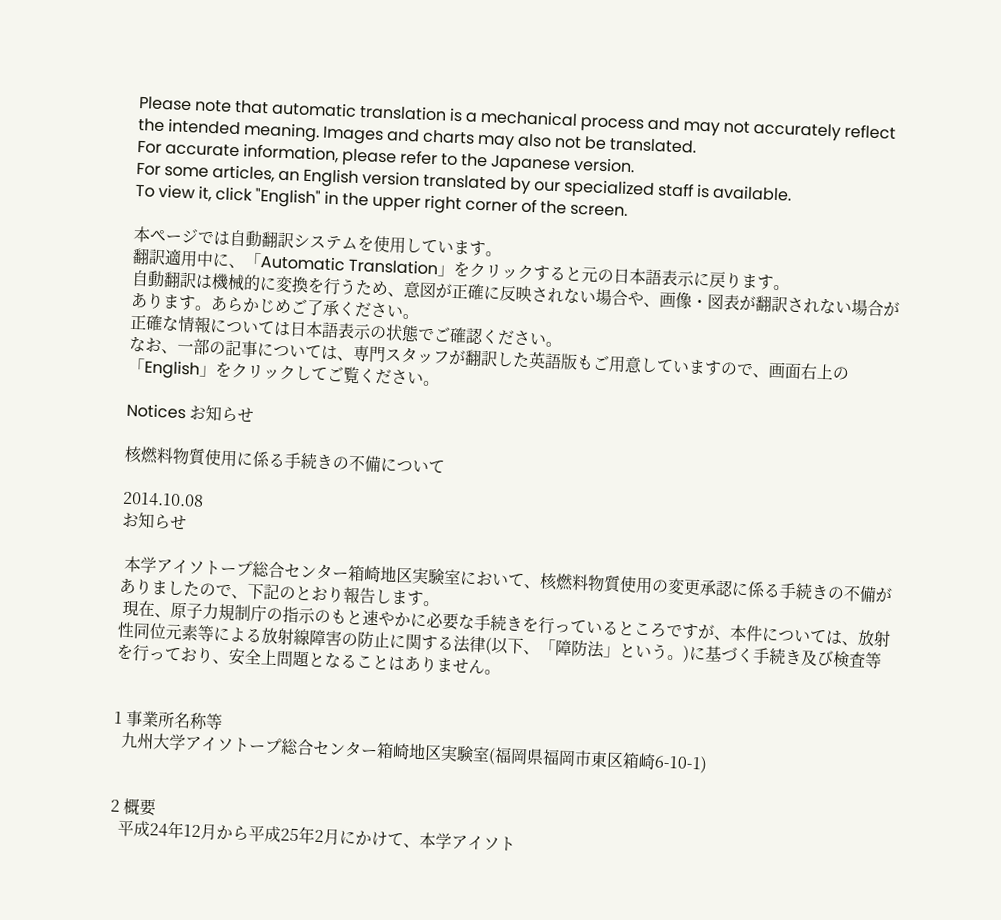Please note that automatic translation is a mechanical process and may not accurately reflect the intended meaning. Images and charts may also not be translated.
For accurate information, please refer to the Japanese version.
For some articles, an English version translated by our specialized staff is available.
To view it, click "English" in the upper right corner of the screen.

本ページでは自動翻訳システムを使用しています。
翻訳適用中に、「Automatic Translation」をクリックすると元の日本語表示に戻ります。
自動翻訳は機械的に変換を行うため、意図が正確に反映されない場合や、画像・図表が翻訳されない場合があります。あらかじめご了承ください。
正確な情報については日本語表示の状態でご確認ください。
なお、一部の記事については、専門スタッフが翻訳した英語版もご用意していますので、画面右上の「English」をクリックしてご覧ください。

Notices お知らせ

核燃料物質使用に係る手続きの不備について

2014.10.08
お知らせ

 本学アイソトープ総合センター箱崎地区実験室において、核燃料物質使用の変更承認に係る手続きの不備がありましたので、下記のとおり報告します。
 現在、原子力規制庁の指示のもと速やかに必要な手続きを行っているところですが、本件については、放射性同位元素等による放射線障害の防止に関する法律(以下、「障防法」という。)に基づく手続き及び検査等を行っており、安全上問題となることはありません。


1 事業所名称等
  九州大学アイソトープ総合センター箱崎地区実験室(福岡県福岡市東区箱崎6-10-1)


2 概要
  平成24年12月から平成25年2月にかけて、本学アイソト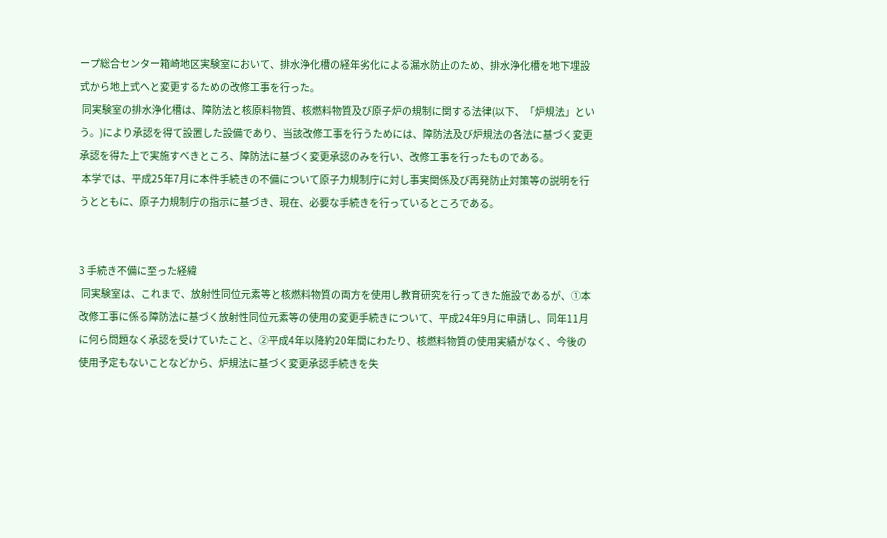ープ総合センター箱崎地区実験室において、排水浄化槽の経年劣化による漏水防止のため、排水浄化槽を地下埋設式から地上式へと変更するための改修工事を行った。
 同実験室の排水浄化槽は、障防法と核原料物質、核燃料物質及び原子炉の規制に関する法律(以下、「炉規法」という。)により承認を得て設置した設備であり、当該改修工事を行うためには、障防法及び炉規法の各法に基づく変更承認を得た上で実施すべきところ、障防法に基づく変更承認のみを行い、改修工事を行ったものである。
 本学では、平成25年7月に本件手続きの不備について原子力規制庁に対し事実関係及び再発防止対策等の説明を行うとともに、原子力規制庁の指示に基づき、現在、必要な手続きを行っているところである。


3 手続き不備に至った経緯
 同実験室は、これまで、放射性同位元素等と核燃料物質の両方を使用し教育研究を行ってきた施設であるが、①本改修工事に係る障防法に基づく放射性同位元素等の使用の変更手続きについて、平成24年9月に申請し、同年11月に何ら問題なく承認を受けていたこと、②平成4年以降約20年間にわたり、核燃料物質の使用実績がなく、今後の使用予定もないことなどから、炉規法に基づく変更承認手続きを失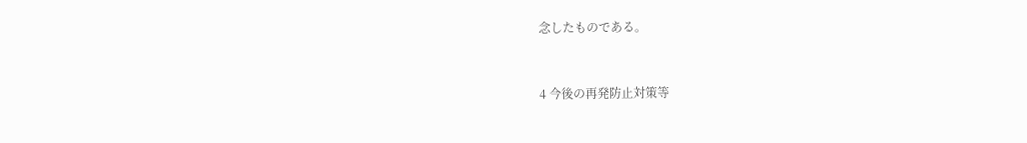念したものである。


4 今後の再発防止対策等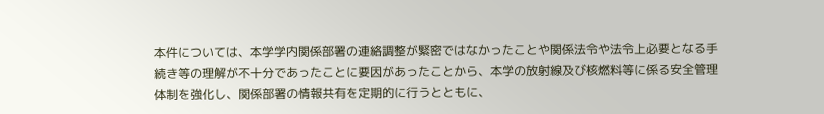本件については、本学学内関係部署の連絡調整が緊密ではなかったことや関係法令や法令上必要となる手続き等の理解が不十分であったことに要因があったことから、本学の放射線及び核燃料等に係る安全管理体制を強化し、関係部署の情報共有を定期的に行うとともに、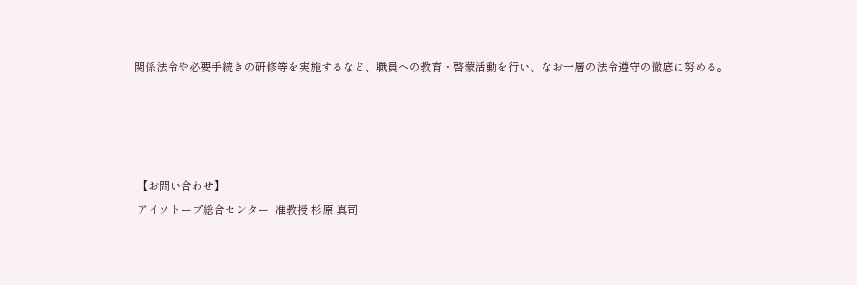関係法令や必要手続きの研修等を実施するなど、職員への教育・啓蒙活動を行い、なお一層の法令遵守の徹底に努める。




 【お問い合わせ】
 アイソトープ総合センター  准教授 杉原 真司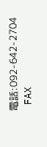電話:092-642-2704
 FAX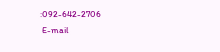:092-642-2706
 E-mail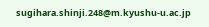sugihara.shinji.248@m.kyushu-u.ac.jp